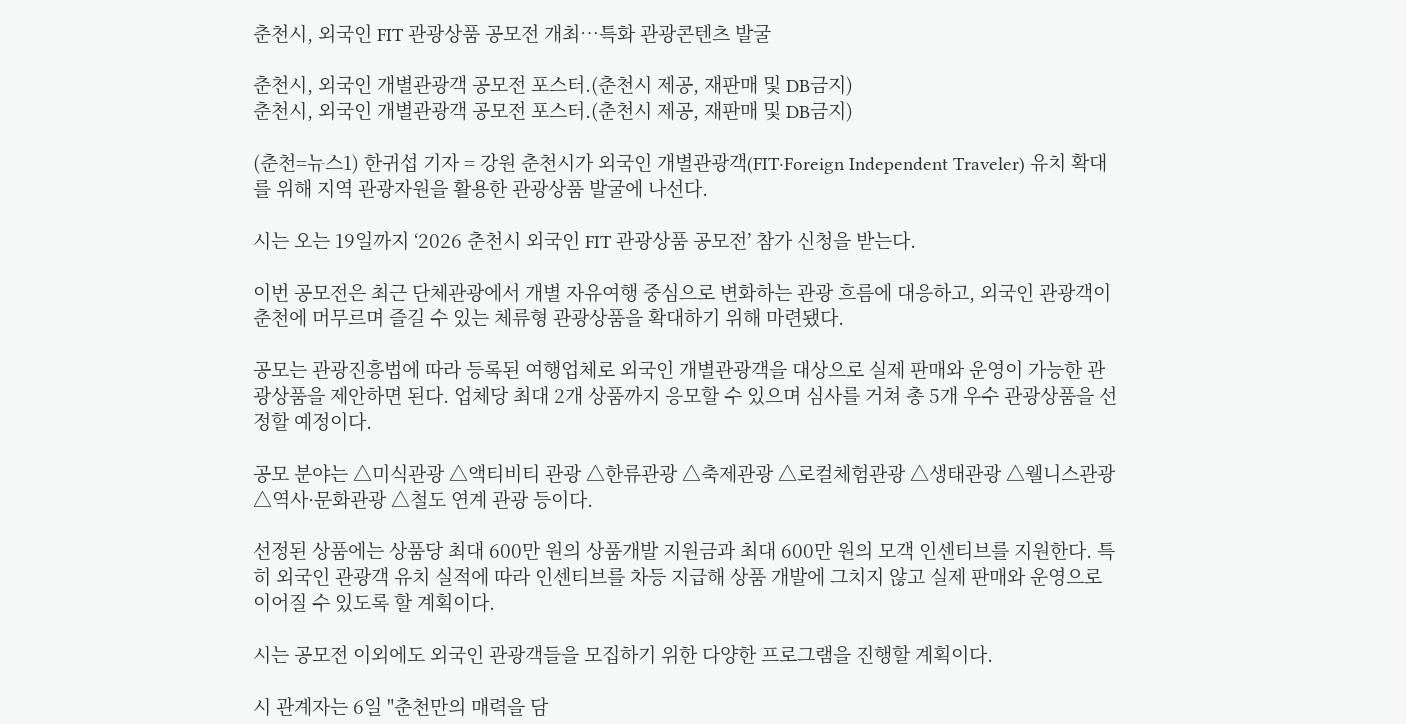춘천시, 외국인 FIT 관광상품 공모전 개최…특화 관광콘텐츠 발굴

춘천시, 외국인 개별관광객 공모전 포스터.(춘천시 제공, 재판매 및 DB금지)
춘천시, 외국인 개별관광객 공모전 포스터.(춘천시 제공, 재판매 및 DB금지)

(춘천=뉴스1) 한귀섭 기자 = 강원 춘천시가 외국인 개별관광객(FIT·Foreign Independent Traveler) 유치 확대를 위해 지역 관광자원을 활용한 관광상품 발굴에 나선다.

시는 오는 19일까지 ‘2026 춘천시 외국인 FIT 관광상품 공모전’ 참가 신청을 받는다.

이번 공모전은 최근 단체관광에서 개별 자유여행 중심으로 변화하는 관광 흐름에 대응하고, 외국인 관광객이 춘천에 머무르며 즐길 수 있는 체류형 관광상품을 확대하기 위해 마련됐다.

공모는 관광진흥법에 따라 등록된 여행업체로 외국인 개별관광객을 대상으로 실제 판매와 운영이 가능한 관광상품을 제안하면 된다. 업체당 최대 2개 상품까지 응모할 수 있으며 심사를 거쳐 총 5개 우수 관광상품을 선정할 예정이다.

공모 분야는 △미식관광 △액티비티 관광 △한류관광 △축제관광 △로컬체험관광 △생태관광 △웰니스관광 △역사·문화관광 △철도 연계 관광 등이다.

선정된 상품에는 상품당 최대 600만 원의 상품개발 지원금과 최대 600만 원의 모객 인센티브를 지원한다. 특히 외국인 관광객 유치 실적에 따라 인센티브를 차등 지급해 상품 개발에 그치지 않고 실제 판매와 운영으로 이어질 수 있도록 할 계획이다.

시는 공모전 이외에도 외국인 관광객들을 모집하기 위한 다양한 프로그램을 진행할 계획이다.

시 관계자는 6일 "춘천만의 매력을 담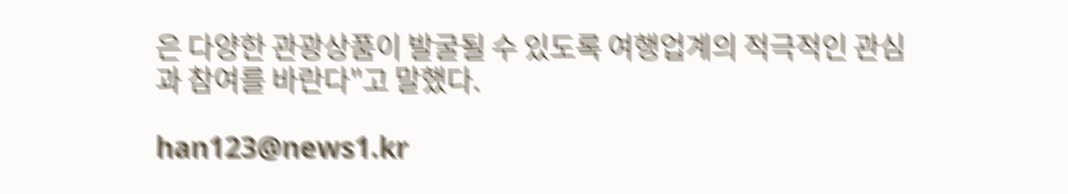은 다양한 관광상품이 발굴될 수 있도록 여행업계의 적극적인 관심과 참여를 바란다"고 말했다.

han123@news1.kr